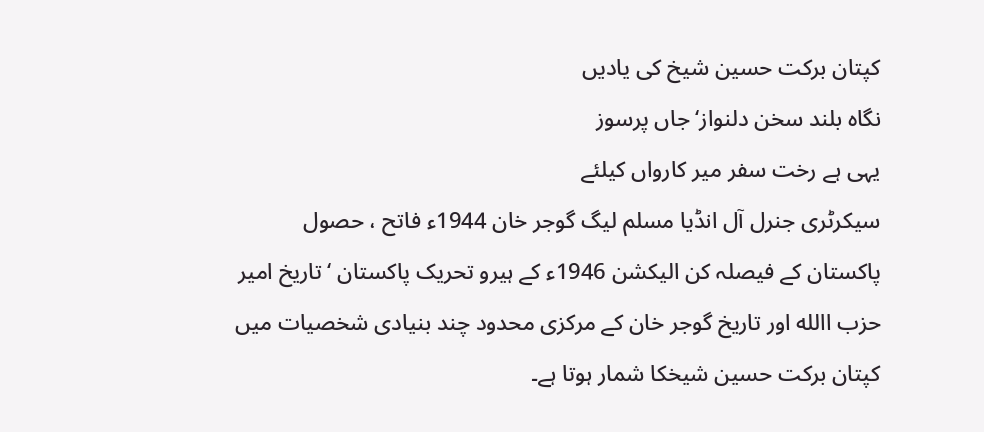کپتان برکت حسین شیخ کی یادیں
نگاہ بلند سخن دلنواز‘ جاں پرسوز
یہی ہے رخت سفر میر کارواں کیلئے
سیکرٹری جنرل آل انڈیا مسلم لیگ گوجر خان 1944ء فاتح ، حصول پاکستان کے فیصلہ کن الیکشن 1946ء کے ہیرو تحریک پاکستان ‘ تاریخ امیر حزب االله اور تاریخ گوجر خان کے مرکزی محدود چند بنیادی شخصیات میں کپتان برکت حسین شیخکا شمار ہوتا ہے۔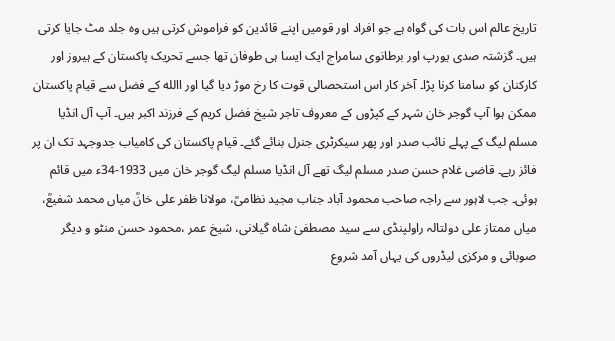تاریخ عالم اس بات کی گواہ ہے جو افراد اور قومیں اپنے قائدین کو فراموش کرتی ہیں وہ جلد مٹ جایا کرتی ہیں۔ گزشتہ صدی یورپ اور برطانوی سامراج ایک ایسا ہی طوفان تھا جسے تحریک پاکستان کے ہیروز اور کارکنان کو سامنا کرنا پڑا۔ آخر کار اس استحصالی قوت کا رخ موڑ دیا گیا اور االله کے فضل سے قیام پاکستان ممکن ہوا آپ گوجر خان شہر کے کپڑوں کے معروف تاجر شیخ فضل کریم کے فرزند اکبر ہیں۔ آپ آل انڈیا مسلم لیگ کے پہلے نائب صدر اور پھر سیکرٹری جنرل بنائے گئے۔ قیام پاکستان کی کامیاب جدوجہد تک ان پر فائز رہے۔ قاضی غلام حسن صدر مسلم لیگ تھے آل انڈیا مسلم لیگ گوجر خان میں 1933-34ء میں قائم ہوئی۔ جب لاہور سے راجہ صاحب محمود آباد جناب مجید نظامیؒ، مولانا ظفر علی خانؒ میاں محمد شفیعؒ، میاں ممتاز علی دولتالہ راولپنڈی سے سید مصطفیٰ شاہ گیلانی، شیخ عمر ،محمود حسن منٹو و دیگر صوبائی و مرکزی لیڈروں کی یہاں آمد شروع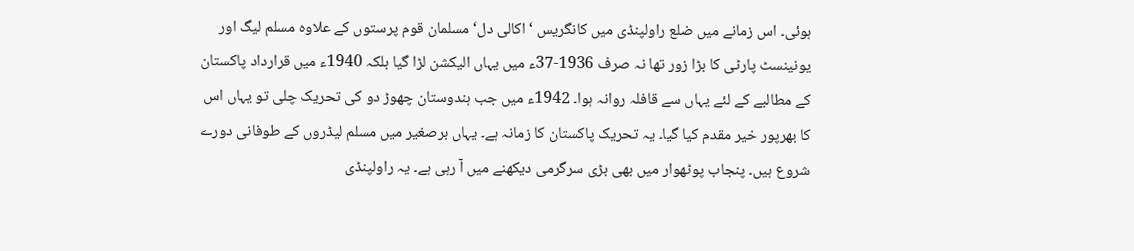ہوئی۔ اس زمانے میں ضلع راولپنڈی میں کانگریس ‘ اکالی دل‘ مسلمان قوم پرستوں کے علاوہ مسلم لیگ اور یونینسٹ پارٹی کا بڑا زور تھا نہ صرف 1936-37ء میں یہاں الیکشن لڑا گیا بلکہ 1940ء میں قرارداد پاکستان کے مطالبے کے لئے یہاں سے قافلہ روانہ ہوا۔ 1942ء میں جب ہندوستان چھوڑ دو کی تحریک چلی تو یہاں اس کا بھرپور خیر مقدم کیا گیا۔ یہ تحریک پاکستان کا زمانہ ہے۔ یہاں برصغیر میں مسلم لیڈروں کے طوفانی دورے شروع ہیں۔ پنجاب پوٹھوار میں بھی بڑی سرگرمی دیکھنے میں آ رہی ہے۔ یہ راولپنڈی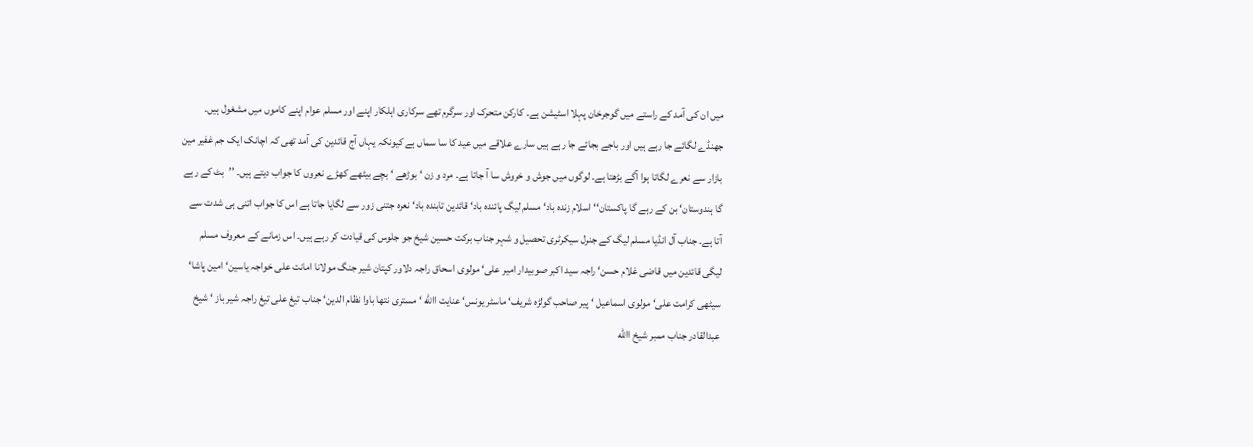میں ان کی آمد کے راستے میں گوجرخان پہلا اسٹیشن ہے۔ کارکن متحرک اور سرگرم تھے سرکاری اہلکار اپنے اور مسلم عوام اپنے کاموں میں مشغول ہیں۔ جھنڈے لگائے جا رہے ہیں اور باجے بجائے جا رہے ہیں سارے علاقے میں عید کا سا سماں ہے کیونکہ یہاں آج قائدین کی آمد تھی کہ اچانک ایک جم غفیر مین بازار سے نعرے لگاتا ہوا آگے بڑھتا ہے۔ لوگوں میں جوش و خروش سا آ جاتا ہے۔ مرد و زن ‘ بوڑھے ‘ بچے بیٹھے کھڑے نعروں کا جواب دیتے ہیں۔ ’’بٹ کے رہے گا ہندوستان‘ بن کے رہے گا پاکستان‘‘ اسلام زندہ باد‘ مسلم لیگ پائندہ باد‘ قائدین تابندہ باد‘ نعرہ جتنی زور سے لگایا جاتا ہے اس کا جواب اتنی ہی شدت سے آتا ہے۔ جناب آل انڈیا مسلم لیگ کے جنرل سیکرٹری تحصیل و شہر جناب برکت حسین شیخ جو جلوس کی قیادت کر رہے ہیں۔ اس زمانے کے معروف مسلم لیگی قائدین میں قاضی غلام حسن‘ راجہ سید اکبر صوبیدار امیر علی‘ مولوی اسحاق راجہ دلاور کپتان شیر جنگ مولانا امانت علی خواجہ یاسین‘ امین پاشا‘ سیٹھی کرامت علی‘ مولوی اسماعیل ‘ پیر صاحب گولڑہ شریف‘ ماسٹر یونس‘ عنایت االله ‘ مستری نتھا باوا نظام الدین‘ جناب تیغ علی تیغ راجہ شیر باز ‘ شیخ عبدالقادر جناب ممبر شیخ االله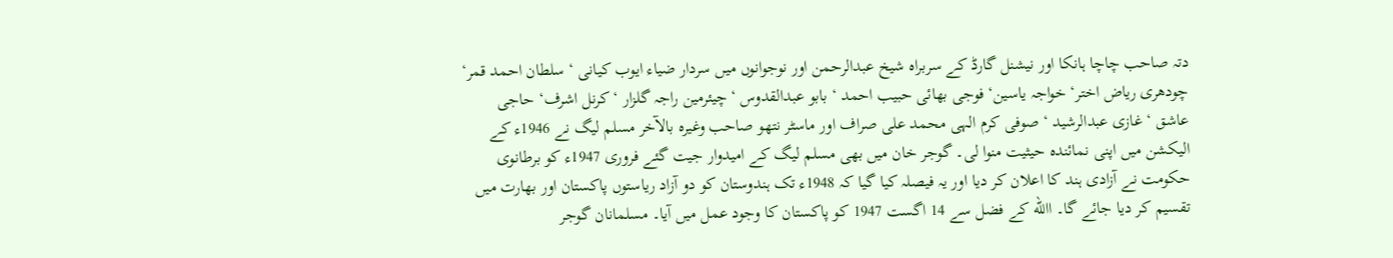دتہ صاحب چاچا ہانکا اور نیشنل گارڈ کے سربراہ شیخ عبدالرحمن اور نوجوانوں میں سردار ضیاء ایوب کیانی ‘ سلطان احمد قمر‘ چودھری ریاض اختر‘ خواجہ یاسین‘ فوجی بھائی حبیب احمد ‘ بابو عبدالقدوس ‘ چیئرمین راجہ گلزار ‘ کرنل اشرف‘ حاجی عاشق ‘ غازی عبدالرشید ‘ صوفی کرم الہی محمد علی صراف اور ماسٹر نتھو صاحب وغیرہ بالآخر مسلم لیگ نے 1946ء کے الیکشن میں اپنی نمائندہ حیثیت منوا لی۔ گوجر خان میں بھی مسلم لیگ کے امیدوار جیت گئے فروری 1947ء کو برطانوی حکومت نے آزادی ہند کا اعلان کر دیا اور یہ فیصلہ کیا گیا کہ 1948ء تک ہندوستان کو دو آزاد ریاستوں پاکستان اور بھارت میں تقسیم کر دیا جائے گا۔ االله کے فضل سے 14 اگست 1947 کو پاکستان کا وجود عمل میں آیا۔ مسلمانان گوجر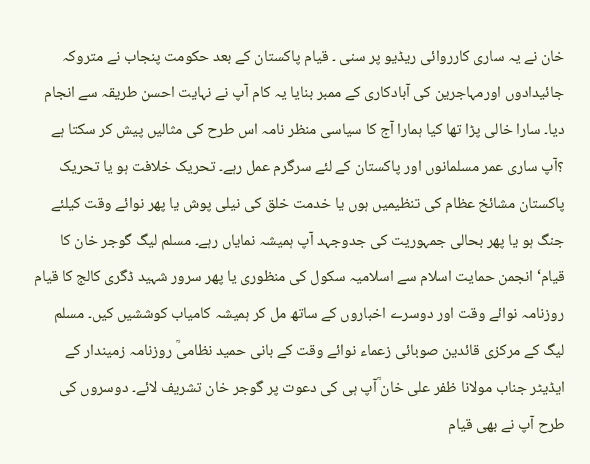خان نے یہ ساری کارروائی ریڈیو پر سنی ۔ قیام پاکستان کے بعد حکومت پنجاب نے متروکہ جائیدادوں اورمہاجرین کی آبادکاری کے ممبر بنایا یہ کام آپ نے نہایت احسن طریقہ سے انجام دیا۔ سارا خالی پڑا تھا کیا ہمارا آج کا سیاسی منظر نامہ اس طرح کی مثالیں پیش کر سکتا ہے ؟آپ ساری عمر مسلمانوں اور پاکستان کے لئے سرگرم عمل رہے۔ تحریک خلافت ہو یا تحریک پاکستان مشائخ عظام کی تنظیمیں ہوں یا خدمت خلق کی نیلی پوش یا پھر نوائے وقت کیلئے جنگ ہو یا پھر بحالی جمہوریت کی جدوجہد آپ ہمیشہ نمایاں رہے۔ مسلم لیگ گوجر خان کا قیام‘ انجمن حمایت اسلام سے اسلامیہ سکول کی منظوری یا پھر سرور شہید ڈگری کالج کا قیام روزنامہ نوائے وقت اور دوسرے اخباروں کے ساتھ مل کر ہمیشہ کامیاب کوششیں کیں۔ مسلم لیگ کے مرکزی قائدین صوبائی زعماء نوائے وقت کے بانی حمید نظامیؒ روزنامہ زمیندار کے ایڈیٹر جناب مولانا ظفر علی خان ؒآپ ہی کی دعوت پر گوجر خان تشریف لائے۔ دوسروں کی طرح آپ نے بھی قیام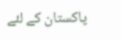پاکستان کے لئے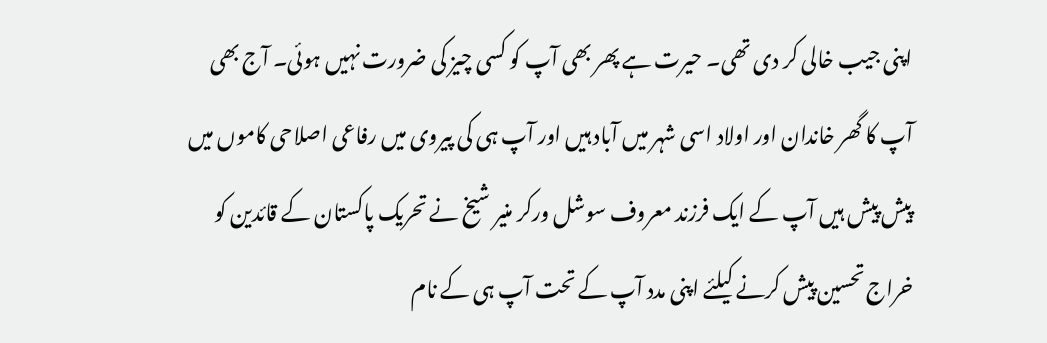اپنی جیب خالی کر دی تھی۔ حیرت ہے پھر بھی آپ کو کسی چیز کی ضرورت نہیں ہوئی۔ آج بھی آپ کا گھر خاندان اور اولاد اسی شہر میں آباد ہیں اور آپ ہی کی پیروی میں رفاعی اصلاحی کاموں میں پیش پیش ہیں آپ کے ایک فرزند معروف سوشل ورکر منیر شیخ نے تحریک پاکستان کے قائدین کو خراج تحسین پیش کرنے کیلئے اپنی مدد آپ کے تحت آپ ہی کے نام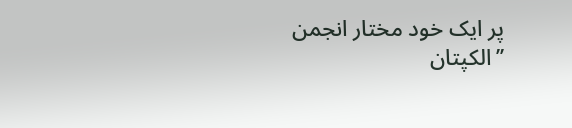پر ایک خود مختار انجمن ’’الکپتان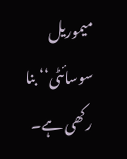میموریل سوسائٹی‘‘ بنا رکھی ہے۔